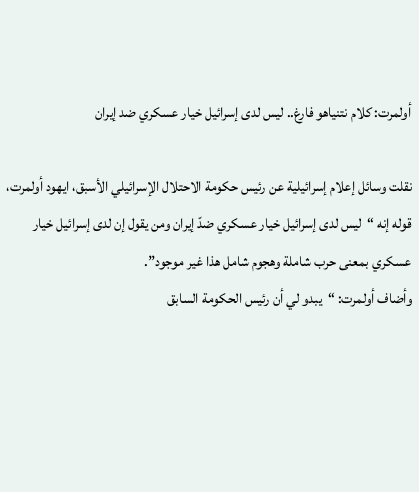أولمرت: كلام نتنياهو فارغ.. ليس لدى إسرائيل خيار عسكري ضد إيران

نقلت وسائل إعلام إسرائيلية عن رئيس حكومة الاحتلال الإسرائيلي الأسبق، ايهود أولمرت، قوله إنه “ليس لدى إسرائيل خيار عسكري ضدّ إيران ومن يقول إن لدى إسرائيل خيار عسكري بمعنى حرب شاملة وهجوم شامل هذا غير موجود”.
وأضاف أولمرت: “يبدو لي أن رئيس الحكومة السابق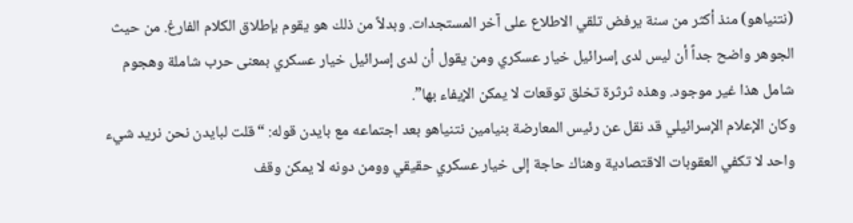(نتنياهو) منذ أكثر من سنة يرفض تلقي الاطلاع على آخر المستجدات. وبدلاً من ذلك هو يقوم بإطلاق الكلام الفارغ. من حيث الجوهر واضح جداً أن ليس لدى إسرائيل خيار عسكري ومن يقول أن لدى إسرائيل خيار عسكري بمعنى حرب شاملة وهجوم شامل هذا غير موجود. وهذه ثرثرة تخلق توقعات لا يمكن الإيفاء بها”.
وكان الإعلام الإسرائيلي قد نقل عن رئيس المعارضة بنيامين نتنياهو بعد اجتماعه مع بايدن قوله: “قلت لبايدن نحن نريد شيء واحد لا تكفي العقوبات الاقتصادية وهناك حاجة إلى خيار عسكري حقيقي وومن دونه لا يمكن وقف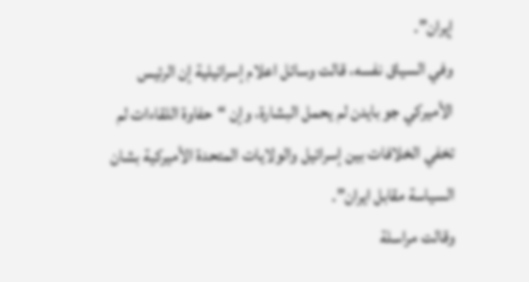إيران”.
وفي السياق نفسه، قالت وسائل اعلام إسرائيلية إن الرئيس الأميركي جو بايدن لم يحمل البشارة، وإن “حفاوة اللقاءات لم تخفي الخلافات بين إسرائيل والولايات المتحدة الأميركية بشان السياسة مقابل ايران”.
وقالت مراسلة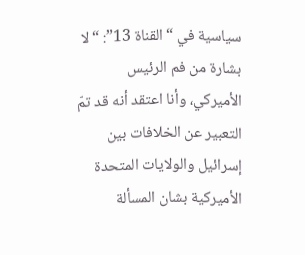سياسية في “القناة 13”: “لا بشارة من فم الرئيس الأميركي، وأنا اعتقد أنه قد تمّ التعبير عن الخلافات بين إسرائيل والولايات المتحدة الأميركية بشان المسألة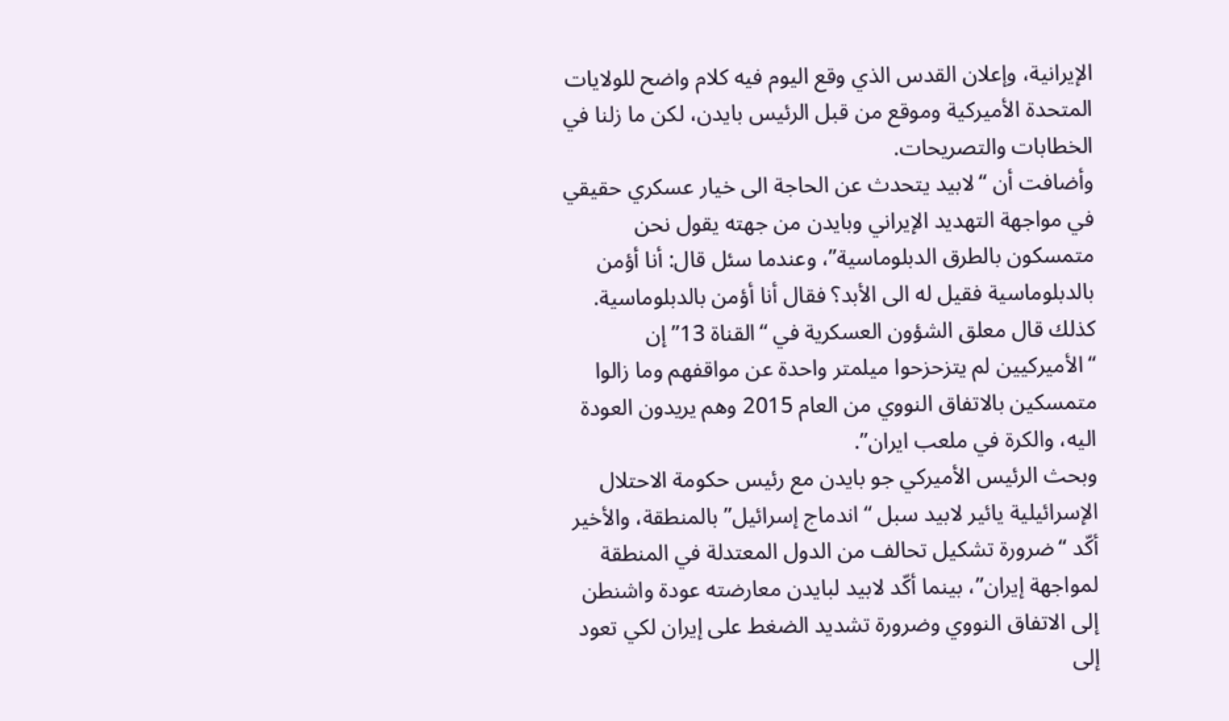الإيرانية، وإعلان القدس الذي وقع اليوم فيه كلام واضح للولايات المتحدة الأميركية وموقع من قبل الرئيس بايدن، لكن ما زلنا في الخطابات والتصريحات.
وأضافت أن “لابيد يتحدث عن الحاجة الى خيار عسكري حقيقي في مواجهة التهديد الإيراني وبايدن من جهته يقول نحن متمسكون بالطرق الدبلوماسية”، وعندما سئل قال: أنا أؤمن بالدبلوماسية فقيل له الى الأبد؟ فقال أنا أؤمن بالدبلوماسية.
كذلك قال معلق الشؤون العسكرية في “القناة 13” إن “الأميركيين لم يتزحزحوا ميلمتر واحدة عن مواقفهم وما زالوا متمسكين بالاتفاق النووي من العام 2015 وهم يريدون العودة اليه، والكرة في ملعب ايران”.
وبحث الرئيس الأميركي جو بايدن مع رئيس حكومة الاحتلال الإسرائيلية يائير لابيد سبل “اندماج إسرائيل” بالمنطقة، والأخير أكّد “ضرورة تشكيل تحالف من الدول المعتدلة في المنطقة لمواجهة إيران”، بينما أكّد لابيد لبايدن معارضته عودة واشنطن إلى الاتفاق النووي وضرورة تشديد الضغط على إيران لكي تعود إلى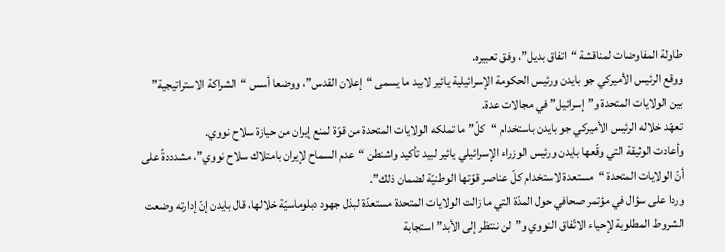طاولة المفاوضات لمناقشة “اتفاق بديل”، وفق تعبيره.
ووقع الرئيس الأميركي جو بايدن ورئيس الحكومة الإسرائيلية يائير لابيد ما يسمى “إعلان القدس”، ووضعا أسس “الشراكة الاستراتيجية” بين الولايات المتحدة و”إسرائيل” في مجالات عدة.
تعهّد خلاله الرئيس الأميركي جو بايدن باستخدام “كلّ” ما تملكه الولايات المتحدة من قوّة لمنع إيران من حيازة سلاح نووي.
وأعادت الوثيقة التي وقّعها بايدن ورئيس الوزراء الإسرائيلي يائير لبيد تأكيد واشنطن “عدم السماح لإيران بامتلاك سلاح نووي”، مشدددةً على أنّ الولايات المتحدة “مستعدة لاستخدام كلّ عناصر قوّتها الوطنيّة لضمان ذلك”.
وردا على سؤال في مؤتمر صحافي حول المدّة التي ما زالت الولايات المتحدة مستعدّة لبذل جهود دبلوماسيّة خلالها، قال بايدن إنّ إدارته وضعت الشروط المطلوبة لإحياء الاتّفاق النووي و”لن ننتظر إلى الأبد” استجابة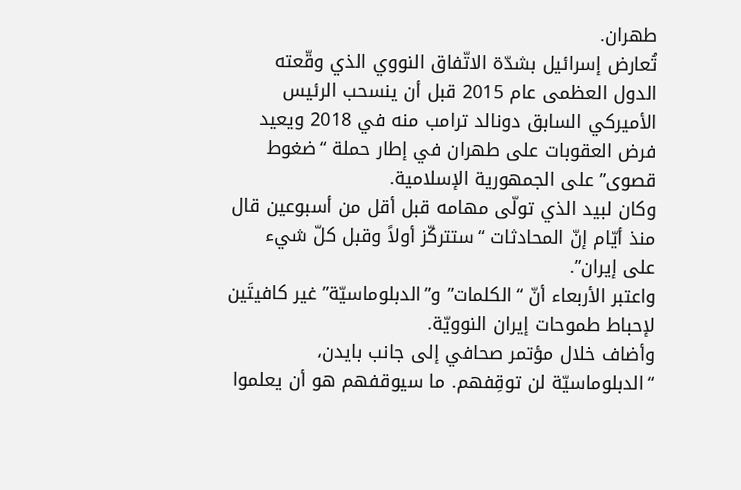طهران.
تُعارض إسرائيل بشدّة الاتّفاق النووي الذي وقّعته الدول العظمى عام 2015 قبل أن ينسحب الرئيس الأميركي السابق دونالد ترامب منه في 2018 ويعيد فرض العقوبات على طهران في إطار حملة “ضغوط قصوى” على الجمهورية الإسلامية.
وكان لبيد الذي تولّى مهامه قبل أقل من أسبوعين قال منذ أيّام إنّ المحادثات “ستتركّز أولاً وقبل كلّ شيء على إيران”.
واعتبر الأربعاء أنّ “الكلمات” و”الدبلوماسيّة” غير كافيتَين لإحباط طموحات إيران النوويّة.
وأضاف خلال مؤتمر صحافي إلى جانب بايدن، “الدبلوماسيّة لن توقِفهم. ما سيوقفهم هو أن يعلموا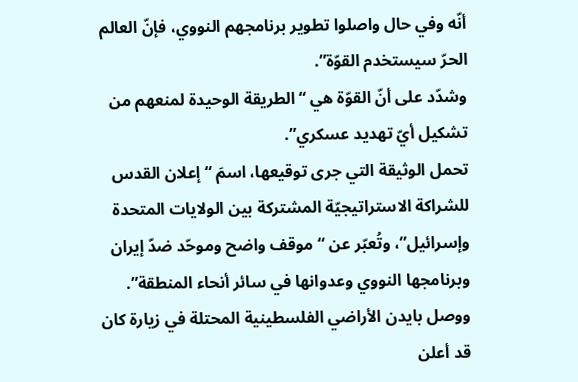أنّه وفي حال واصلوا تطوير برنامجهم النووي، فإنّ العالم الحرّ سيستخدم القوّة”.
وشدّد على أنّ القوّة هي “الطريقة الوحيدة لمنعهم من تشكيل أيّ تهديد عسكري”.
تحمل الوثيقة التي جرى توقيعها، اسمَ “إعلان القدس للشراكة الاستراتيجيّة المشتركة بين الولايات المتحدة وإسرائيل”، وتُعبّر عن “موقف واضح وموحّد ضدّ إيران وبرنامجها النووي وعدوانها في سائر أنحاء المنطقة”.
ووصل بايدن الأراضي الفلسطينية المحتلة في زيارة كان قد أعلن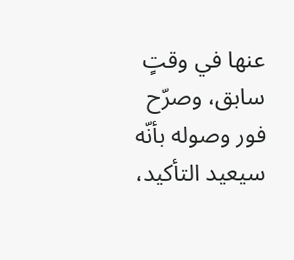عنها في وقتٍ سابق، وصرّح فور وصوله بأنّه سيعيد التأكيد،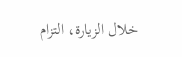خلال الزيارة، التزام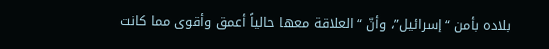بلاده بأمن “إسرائيل”، وأنّ “العلاقة معها حالياً أعمق وأقوى مما كانت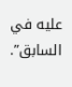عليه في السابق”.